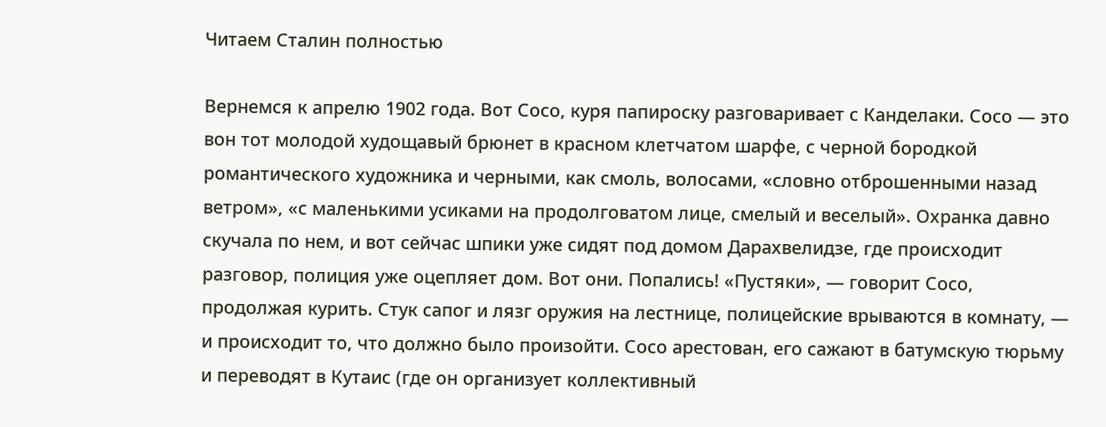Читаем Сталин полностью

Вернемся к апрелю 1902 года. Вот Сосо, куря папироску разговаривает с Канделаки. Сосо — это вон тот молодой худощавый брюнет в красном клетчатом шарфе, с черной бородкой романтического художника и черными, как смоль, волосами, «словно отброшенными назад ветром», «с маленькими усиками на продолговатом лице, смелый и веселый». Охранка давно скучала по нем, и вот сейчас шпики уже сидят под домом Дарахвелидзе, где происходит разговор, полиция уже оцепляет дом. Вот они. Попались! «Пустяки», — говорит Сосо, продолжая курить. Стук сапог и лязг оружия на лестнице, полицейские врываются в комнату, — и происходит то, что должно было произойти. Сосо арестован, его сажают в батумскую тюрьму и переводят в Кутаис (где он организует коллективный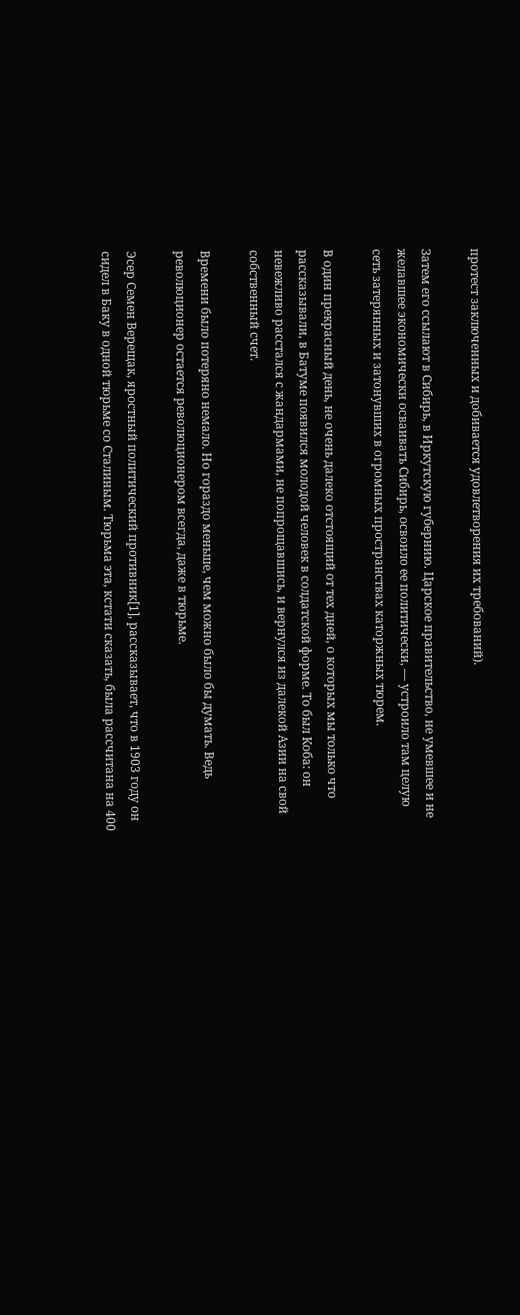протест заключенных и добивается удовлетворения их требований).

Затем его ссылают в Сибирь, в Иркутскую губернию. Царское правительство, не умевшее и не желавшее экономически осваивать Сибирь, освоило ее политически, — устроило там целую сеть затерянных и затонувших в огромных пространствах каторжных тюрем.

В один прекрасный день, не очень далеко отстоящий от тех дней, о которых мы только что рассказывали, в Батуме появился молодой человек в солдатской форме. То был Коба: он невежливо расстался с жандармами, не попрощавшись, и вернулся из далекой Азии на свой собственный счет.

Времени было потеряно немало. Но гораздо меньше, чем можно было бы думать. Ведь революционер остается революционером всегда, даже в тюрьме.

Эсер Семен Верещак, яростный политический противник[1], рассказывает, что в 1903 году он сидел в Баку в одной тюрьме со Сталиным. Тюрьма эта, кстати сказать, была рассчитана на 400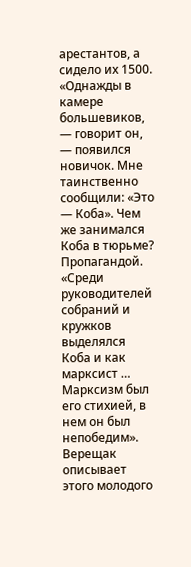арестантов, а сидело их 1500. «Однажды в камере большевиков, — говорит он, — появился новичок. Мне таинственно сообщили: «Это — Коба». Чем же занимался Коба в тюрьме? Пропагандой. «Среди руководителей собраний и кружков выделялся Коба и как марксист … Марксизм был его стихией, в нем он был непобедим». Верещак описывает этого молодого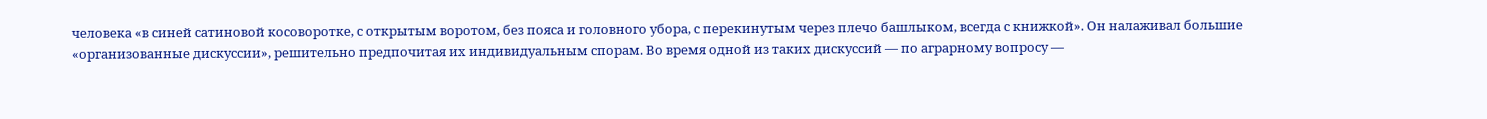человека «в синей сатиновой косоворотке, с открытым воротом, без пояса и головного убора, с перекинутым через плечо башлыком, всегда с книжкой». Он налаживал большие «организованные дискуссии», решительно предпочитая их индивидуальным спорам. Во время одной из таких дискуссий — по аграрному вопросу —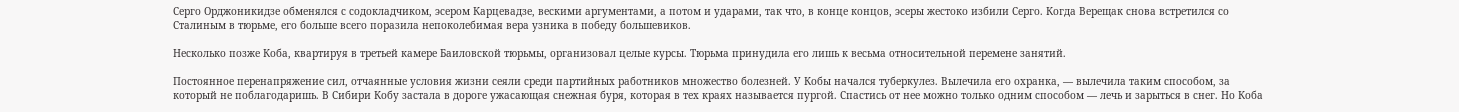Серго Орджоникидзе обменялся с содокладчиком, эсером Карцевадзе, вескими аргументами, а потом и ударами, так что, в конце концов, эсеры жестоко избили Серго. Когда Верещак снова встретился со Сталиным в тюрьме, его больше всего поразила непоколебимая вера узника в победу большевиков.

Несколько позже Коба, квартируя в третьей камере Баиловской тюрьмы, организовал целые курсы. Тюрьма принудила его лишь к весьма относительной перемене занятий.

Постоянное перенапряжение сил, отчаянные условия жизни сеяли среди партийных работников множество болезней. У Кобы начался туберкулез. Вылечила его охранка, — вылечила таким способом, за который не поблагодаришь. В Сибири Кобу застала в дороге ужасающая снежная буря, которая в тех краях называется пургой. Спастись от нее можно только одним способом — лечь и зарыться в снег. Но Коба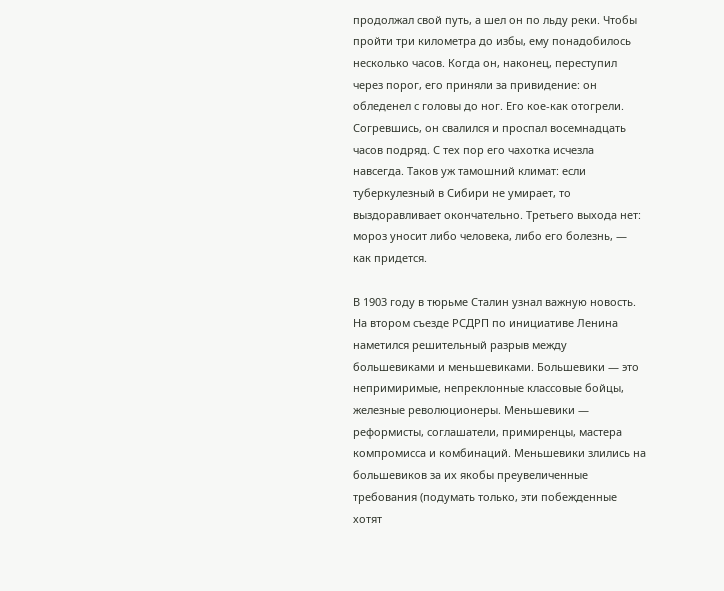продолжал свой путь, а шел он по льду реки. Чтобы пройти три километра до избы, ему понадобилось несколько часов. Когда он, наконец, переступил через порог, его приняли за привидение: он обледенел с головы до ног. Его кое-как отогрели. Согревшись, он свалился и проспал восемнадцать часов подряд. С тех пор его чахотка исчезла навсегда. Таков уж тамошний климат: если туберкулезный в Сибири не умирает, то выздоравливает окончательно. Третьего выхода нет: мороз уносит либо человека, либо его болезнь, — как придется.

В 1903 году в тюрьме Сталин узнал важную новость. На втором съезде РСДРП по инициативе Ленина наметился решительный разрыв между большевиками и меньшевиками. Большевики — это непримиримые, непреклонные классовые бойцы, железные революционеры. Меньшевики — реформисты, соглашатели, примиренцы, мастера компромисса и комбинаций. Меньшевики злились на большевиков за их якобы преувеличенные требования (подумать только, эти побежденные хотят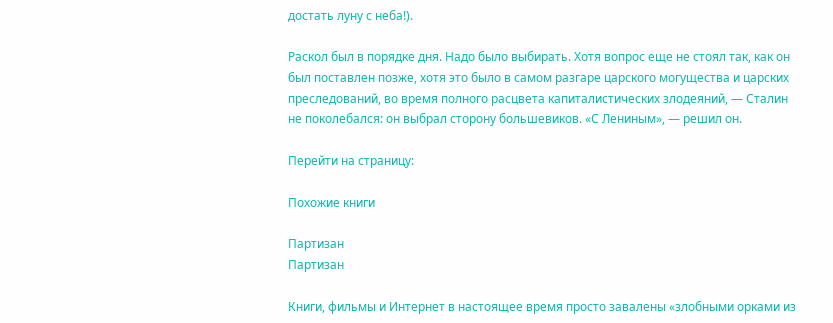достать луну с неба!).

Раскол был в порядке дня. Надо было выбирать. Хотя вопрос еще не стоял так, как он был поставлен позже, хотя это было в самом разгаре царского могущества и царских преследований, во время полного расцвета капиталистических злодеяний, — Сталин не поколебался: он выбрал сторону большевиков. «С Лениным», — решил он.

Перейти на страницу:

Похожие книги

Партизан
Партизан

Книги, фильмы и Интернет в настоящее время просто завалены «злобными орками из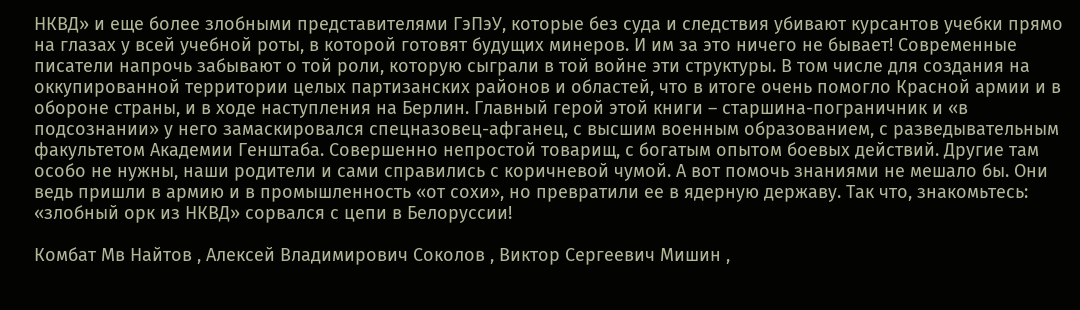НКВД» и еще более злобными представителями ГэПэУ, которые без суда и следствия убивают курсантов учебки прямо на глазах у всей учебной роты, в которой готовят будущих минеров. И им за это ничего не бывает! Современные писатели напрочь забывают о той роли, которую сыграли в той войне эти структуры. В том числе для создания на оккупированной территории целых партизанских районов и областей, что в итоге очень помогло Красной армии и в обороне страны, и в ходе наступления на Берлин. Главный герой этой книги – старшина-пограничник и «в подсознании» у него замаскировался спецназовец-афганец, с высшим военным образованием, с разведывательным факультетом Академии Генштаба. Совершенно непростой товарищ, с богатым опытом боевых действий. Другие там особо не нужны, наши родители и сами справились с коричневой чумой. А вот помочь знаниями не мешало бы. Они ведь пришли в армию и в промышленность «от сохи», но превратили ее в ядерную державу. Так что, знакомьтесь: «злобный орк из НКВД» сорвался с цепи в Белоруссии!

Комбат Мв Найтов , Алексей Владимирович Соколов , Виктор Сергеевич Мишин ,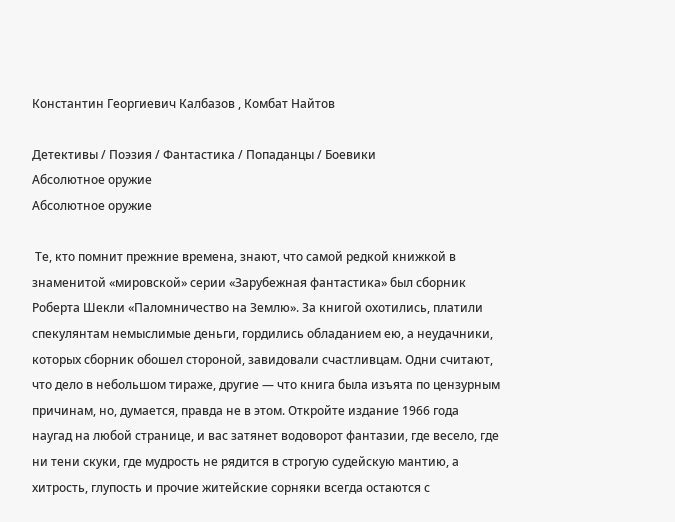Константин Георгиевич Калбазов , Комбат Найтов

Детективы / Поэзия / Фантастика / Попаданцы / Боевики
Абсолютное оружие
Абсолютное оружие

 Те, кто помнит прежние времена, знают, что самой редкой книжкой в знаменитой «мировской» серии «Зарубежная фантастика» был сборник Роберта Шекли «Паломничество на Землю». За книгой охотились, платили спекулянтам немыслимые деньги, гордились обладанием ею, а неудачники, которых сборник обошел стороной, завидовали счастливцам. Одни считают, что дело в небольшом тираже, другие — что книга была изъята по цензурным причинам, но, думается, правда не в этом. Откройте издание 1966 года наугад на любой странице, и вас затянет водоворот фантазии, где весело, где ни тени скуки, где мудрость не рядится в строгую судейскую мантию, а хитрость, глупость и прочие житейские сорняки всегда остаются с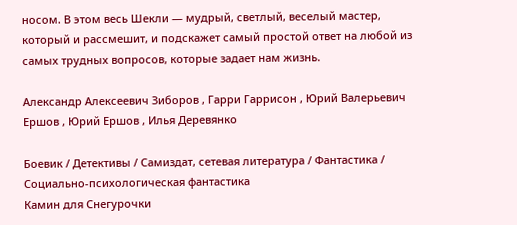носом. В этом весь Шекли — мудрый, светлый, веселый мастер, который и рассмешит, и подскажет самый простой ответ на любой из самых трудных вопросов, которые задает нам жизнь.

Александр Алексеевич Зиборов , Гарри Гаррисон , Юрий Валерьевич Ершов , Юрий Ершов , Илья Деревянко

Боевик / Детективы / Самиздат, сетевая литература / Фантастика / Социально-психологическая фантастика
Камин для Снегурочки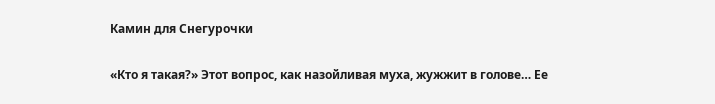Камин для Снегурочки

«Кто я такая?» Этот вопрос, как назойливая муха, жужжит в голове… Ее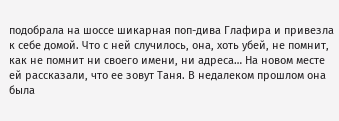подобрала на шоссе шикарная поп-дива Глафира и привезла к себе домой. Что с ней случилось, она, хоть убей, не помнит, как не помнит ни своего имени, ни адреса… На новом месте ей рассказали, что ее зовут Таня. В недалеком прошлом она была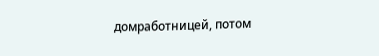домработницей, потом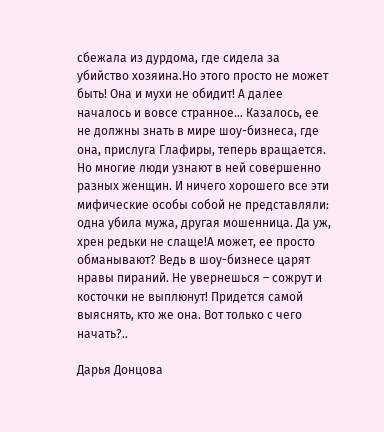сбежала из дурдома, где сидела за убийство хозяина.Но этого просто не может быть! Она и мухи не обидит! А далее началось и вовсе странное… Казалось, ее не должны знать в мире шоу-бизнеса, где она, прислуга Глафиры, теперь вращается. Но многие люди узнают в ней совершенно разных женщин. И ничего хорошего все эти мифические особы собой не представляли: одна убила мужа, другая мошенница. Да уж, хрен редьки не слаще!А может, ее просто обманывают? Ведь в шоу-бизнесе царят нравы пираний. Не увернешься – сожрут и косточки не выплюнут! Придется самой выяснять, кто же она. Вот только с чего начать?..

Дарья Донцова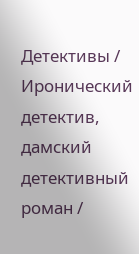Детективы / Иронический детектив, дамский детективный роман /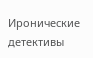Иронические детективы